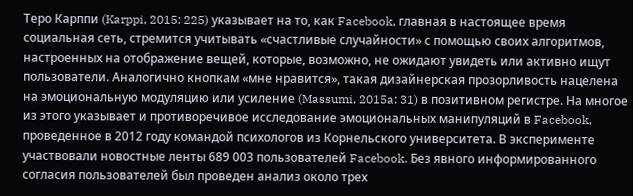Теро Карппи (Karppi, 2015: 225) указывает на то, как Facebook, главная в настоящее время социальная сеть, стремится учитывать «счастливые случайности» с помощью своих алгоритмов, настроенных на отображение вещей, которые, возможно, не ожидают увидеть или активно ищут пользователи. Аналогично кнопкам «мне нравится», такая дизайнерская прозорливость нацелена на эмоциональную модуляцию или усиление (Massumi, 2015a: 31) в позитивном регистре. На многое из этого указывает и противоречивое исследование эмоциональных манипуляций в Facebook, проведенное в 2012 году командой психологов из Корнельского университета. В эксперименте участвовали новостные ленты 689 003 пользователей Facebook. Без явного информированного согласия пользователей был проведен анализ около трех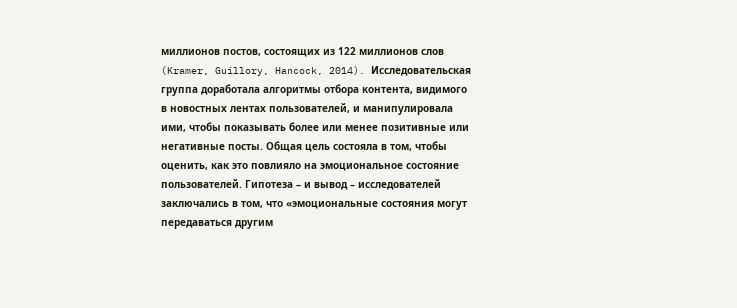миллионов постов, состоящих из 122 миллионов слов (Kramer, Guillory, Hancock, 2014). Исследовательская группа доработала алгоритмы отбора контента, видимого в новостных лентах пользователей, и манипулировала ими, чтобы показывать более или менее позитивные или негативные посты. Общая цель состояла в том, чтобы оценить, как это повлияло на эмоциональное состояние пользователей. Гипотеза – и вывод – исследователей заключались в том, что «эмоциональные состояния могут передаваться другим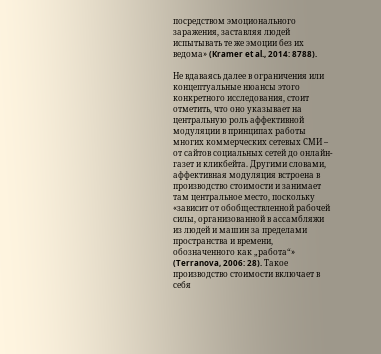посредством эмоционального заражения, заставляя людей испытывать те же эмоции без их ведома» (Kramer et al., 2014: 8788).

Не вдаваясь далее в ограничения или концептуальные нюансы этого конкретного исследования, стоит отметить, что оно указывает на центральную роль аффективной модуляции в принципах работы многих коммерческих сетевых СМИ – от сайтов социальных сетей до онлайн-газет и кликбейта. Другими словами, аффективная модуляция встроена в производство стоимости и занимает там центральное место, поскольку «зависит от обобществленной рабочей силы, организованной в ассамбляжи из людей и машин за пределами пространства и времени, обозначенного как „работа“» (Terranova, 2006: 28). Такое производство стоимости включает в себя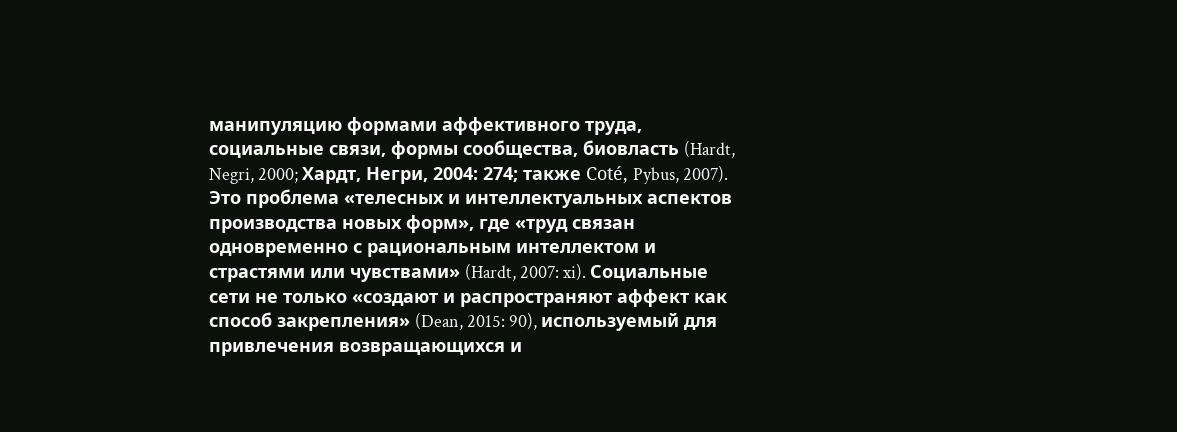манипуляцию формами аффективного труда, социальные связи, формы сообщества, биовласть (Hardt, Negri, 2000; Хардт, Негри, 2004: 274; также Coté, Pybus, 2007). Это проблема «телесных и интеллектуальных аспектов производства новых форм», где «труд связан одновременно с рациональным интеллектом и страстями или чувствами» (Hardt, 2007: xi). Социальные сети не только «создают и распространяют аффект как способ закрепления» (Dean, 2015: 90), используемый для привлечения возвращающихся и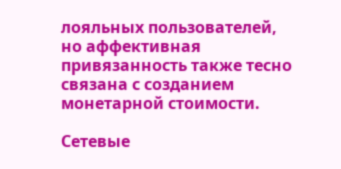лояльных пользователей, но аффективная привязанность также тесно связана с созданием монетарной стоимости.

Сетевые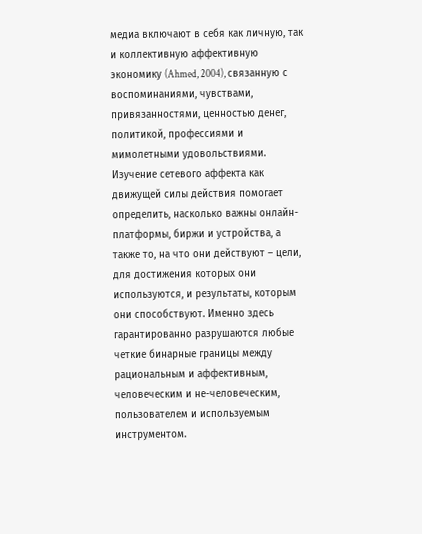медиа включают в себя как личную, так и коллективную аффективную экономику (Ahmed, 2004), связанную с воспоминаниями, чувствами, привязанностями, ценностью денег, политикой, профессиями и мимолетными удовольствиями. Изучение сетевого аффекта как движущей силы действия помогает определить, насколько важны онлайн-платформы, биржи и устройства, а также то, на что они действуют – цели, для достижения которых они используются, и результаты, которым они способствуют. Именно здесь гарантированно разрушаются любые четкие бинарные границы между рациональным и аффективным, человеческим и не-человеческим, пользователем и используемым инструментом.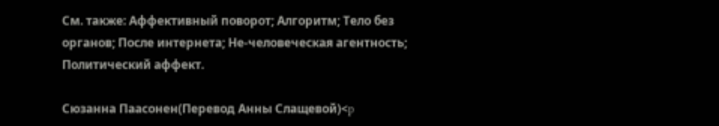См. также: Аффективный поворот; Алгоритм; Тело без органов; После интернета; Не-человеческая агентность; Политический аффект.

Сюзанна Паасонен(Перевод Анны Слащевой)<p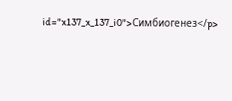id="x137_x_137_i0">Симбиогенез</p>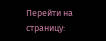Перейти на страницу: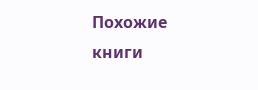Похожие книги